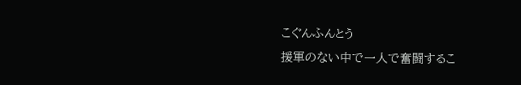こぐんふんとう
援軍のない中で一人で奮闘するこ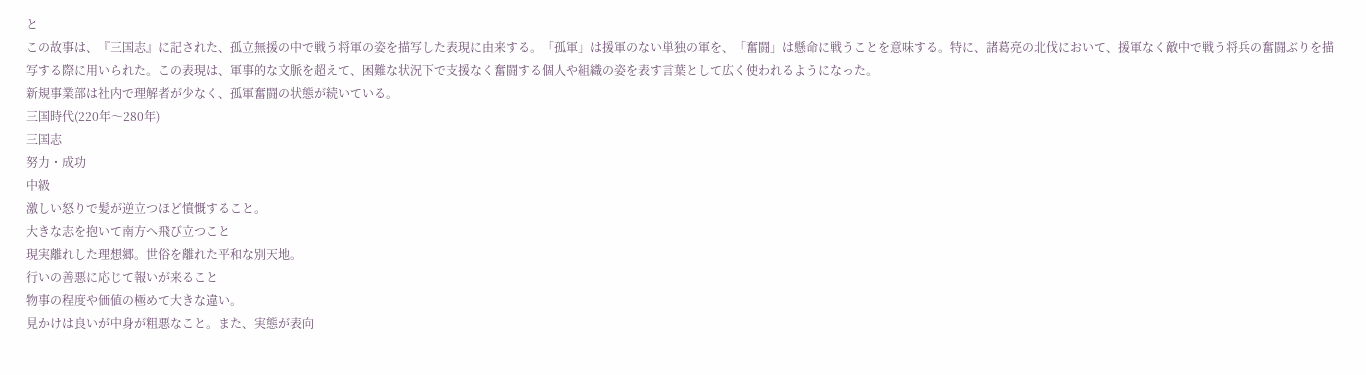と
この故事は、『三国志』に記された、孤立無援の中で戦う将軍の姿を描写した表現に由来する。「孤軍」は援軍のない単独の軍を、「奮闘」は懸命に戦うことを意味する。特に、諸葛亮の北伐において、援軍なく敵中で戦う将兵の奮闘ぶりを描写する際に用いられた。この表現は、軍事的な文脈を超えて、困難な状況下で支援なく奮闘する個人や組織の姿を表す言葉として広く使われるようになった。
新規事業部は社内で理解者が少なく、孤軍奮闘の状態が続いている。
三国時代(220年〜280年)
三国志
努力・成功
中級
激しい怒りで髪が逆立つほど憤慨すること。
大きな志を抱いて南方へ飛び立つこと
現実離れした理想郷。世俗を離れた平和な別天地。
行いの善悪に応じて報いが来ること
物事の程度や価値の極めて大きな違い。
見かけは良いが中身が粗悪なこと。また、実態が表向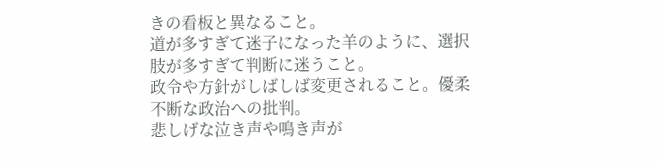きの看板と異なること。
道が多すぎて迷子になった羊のように、選択肢が多すぎて判断に迷うこと。
政令や方針がしばしば変更されること。優柔不断な政治への批判。
悲しげな泣き声や鳴き声が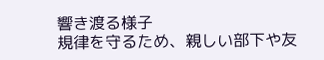響き渡る様子
規律を守るため、親しい部下や友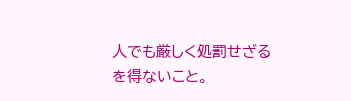人でも厳しく処罰せざるを得ないこと。